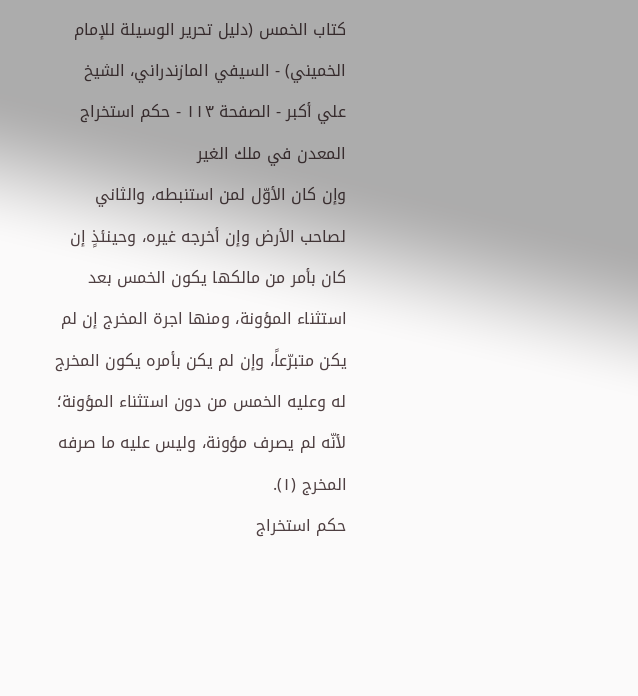كتاب الخمس (دليل تحرير الوسيلة للإمام الخميني) - السيفي المازندراني، الشيخ علي أكبر - الصفحة ١١٣ - حكم استخراج المعدن في ملك الغير
وإن كان الأوّل لمن استنبطه، والثاني لصاحب الأرض وإن أخرجه غيره، وحينئذٍ إن كان بأمر من مالكها يكون الخمس بعد استثناء المؤونة، ومنها اجرة المخرج إن لم يكن متبرّعاً، وإن لم يكن بأمره يكون المخرج له وعليه الخمس من دون استثناء المؤونة؛ لأنّه لم يصرف مؤونة، وليس عليه ما صرفه المخرج (١).
حكم استخراج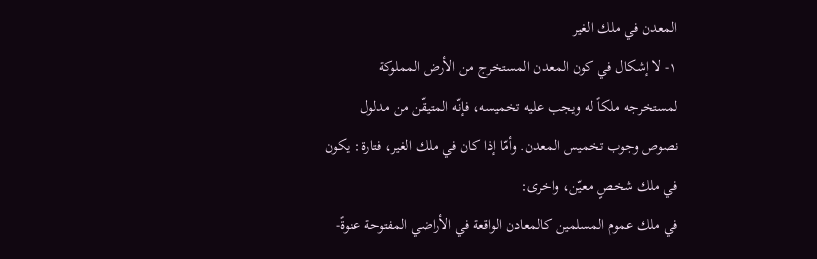المعدن في ملك الغير
١- لا إشكال في كون المعدن المستخرج من الأرض المملوكة لمستخرجه ملكاً له ويجب عليه تخميسه، فإنّه المتيقّن من مدلول نصوص وجوب تخميس المعدن. وأمّا إذا كان في ملك الغير، فتارة: يكون في ملك شخصٍ معيّن، واخرى:
في ملك عموم المسلمين كالمعادن الواقعة في الأراضي المفتوحة عنوةً-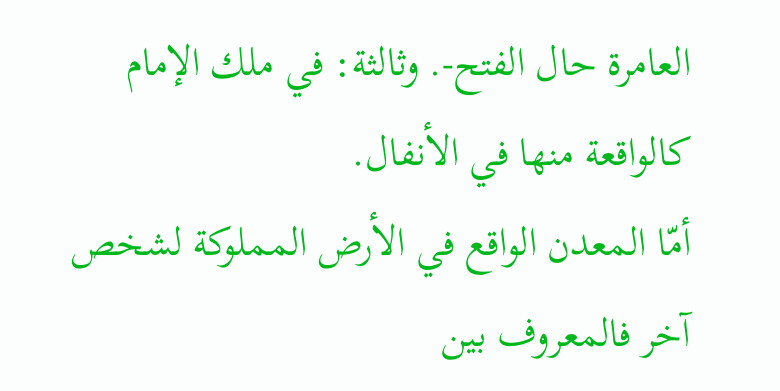العامرة حال الفتح-. وثالثة: في ملك الإمام كالواقعة منها في الأنفال.
أمّا المعدن الواقع في الأرض المملوكة لشخص آخر فالمعروف بين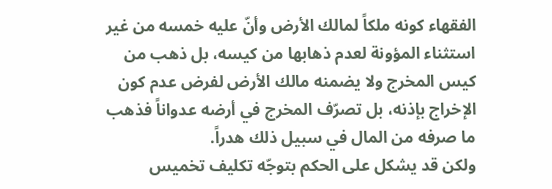الفقهاء كونه ملكاً لمالك الأرض وأنّ عليه خمسه من غير استثناء المؤونة لعدم ذهابها من كيسه، بل ذهب من كيس المخرج ولا يضمنه مالك الأرض لفرض عدم كون الإخراج بإذنه، بل تصرّف المخرج في أرضه عدواناً فذهب ما صرفه من المال في سبيل ذلك هدراً.
ولكن قد يشكل على الحكم بتوجّه تكليف تخميس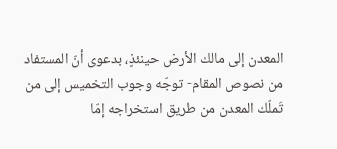المعدن إلى مالك الأرض حينئذٍ، بدعوى أنّ المستفاد من نصوص المقام- توجّه وجوب التخميس إلى من تَملّك المعدن من طريق استخراجه إمّا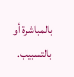بالمباشرة أو بالتسبيب.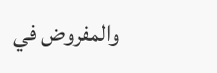والمفروض في